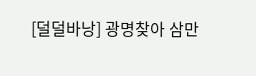[덜덜바낭] 광명찾아 삼만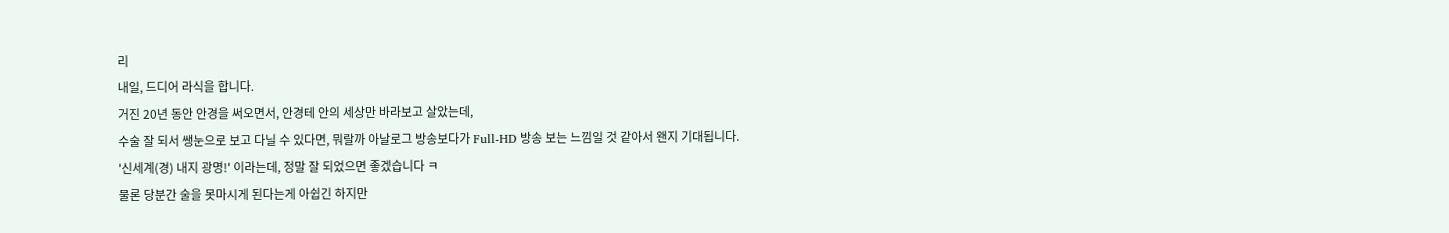리
내일, 드디어 라식을 합니다.
거진 20년 동안 안경을 써오면서, 안경테 안의 세상만 바라보고 살았는데,
수술 잘 되서 쌩눈으로 보고 다닐 수 있다면, 뭐랄까 아날로그 방송보다가 Full-HD 방송 보는 느낌일 것 같아서 왠지 기대됩니다.
'신세계(경) 내지 광명!' 이라는데, 정말 잘 되었으면 좋겠습니다 ㅋ
물론 당분간 술을 못마시게 된다는게 아쉽긴 하지만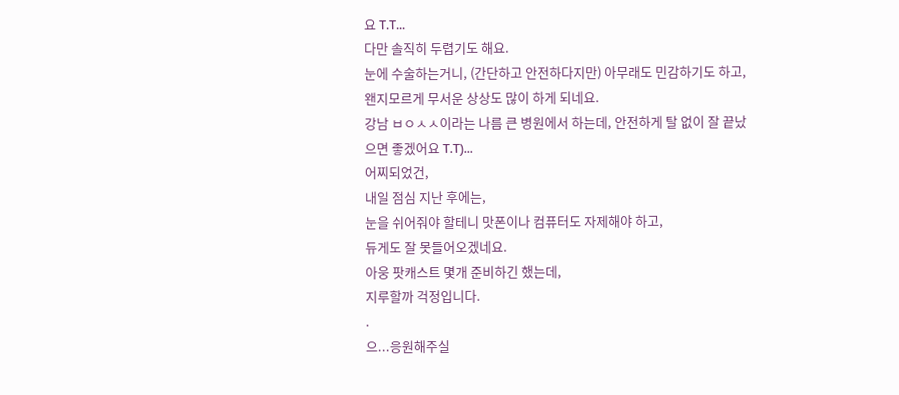요 T.T...
다만 솔직히 두렵기도 해요.
눈에 수술하는거니, (간단하고 안전하다지만) 아무래도 민감하기도 하고,
왠지모르게 무서운 상상도 많이 하게 되네요.
강남 ㅂㅇㅅㅅ이라는 나름 큰 병원에서 하는데, 안전하게 탈 없이 잘 끝났으면 좋겠어요 T.T)...
어찌되었건,
내일 점심 지난 후에는,
눈을 쉬어줘야 할테니 맛폰이나 컴퓨터도 자제해야 하고,
듀게도 잘 못들어오겠네요.
아웅 팟캐스트 몇개 준비하긴 했는데,
지루할까 걱정입니다.
.
으...응원해주실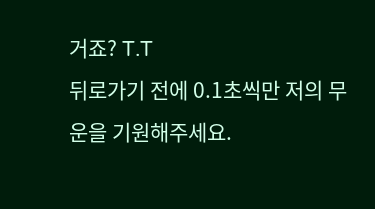거죠? T.T
뒤로가기 전에 0.1초씩만 저의 무운을 기원해주세요.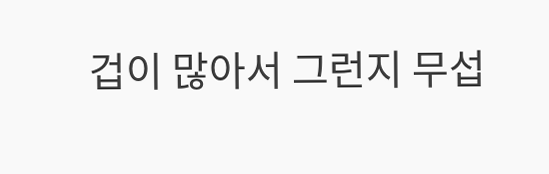겁이 많아서 그런지 무섭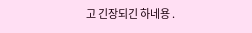고 긴장되긴 하네용 .